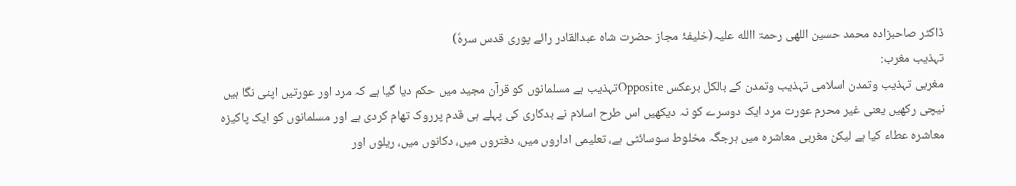ڈاکٹر صاحبزادہ محمد حسین اللهی رحمۃ االله علیہ(خلیفۂ مجاز حضرت شاہ عبدالقادر رائے پوری قدس سرہٗ)
تہذیب مغرب:
مغربی تہذیب وتمدن اسلامی تہذیب وتمدن کے بالکل برعکس Oppositeتہذیب ہے مسلمانوں کو قرآن مجید میں حکم دیا گیا ہے کہ مرد اور عورتیں اپنی نگا ہیں نیچی رکھیں یعنی غیر محرم عورت مرد ایک دوسرے کو نہ دیکھیں اس طرح اسلام نے بدکاری کی پہلے ہی قدم پرروک تھام کردی ہے اور مسلمانوں کو ایک پاکیزہ معاشرہ عطاء کیا ہے لیکن مغربی معاشرہ میں ہرجگہ مخلوط سوسائٹی ہے، تعلیمی اداروں میں، دفتروں میں، دکانوں میں، ریلوں اور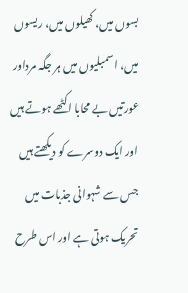بسوں میں، کھیلوں میں، ریسوں میں، اسمبلیوں میں ہر جگہ مرداور عورتیں بے محابا اکٹھے ہوتے ہیں اور ایک دوسرے کو دیکھتے ہیں جس سے شہوانی جذبات میں تحریک ہوتی ہے اور اس طرح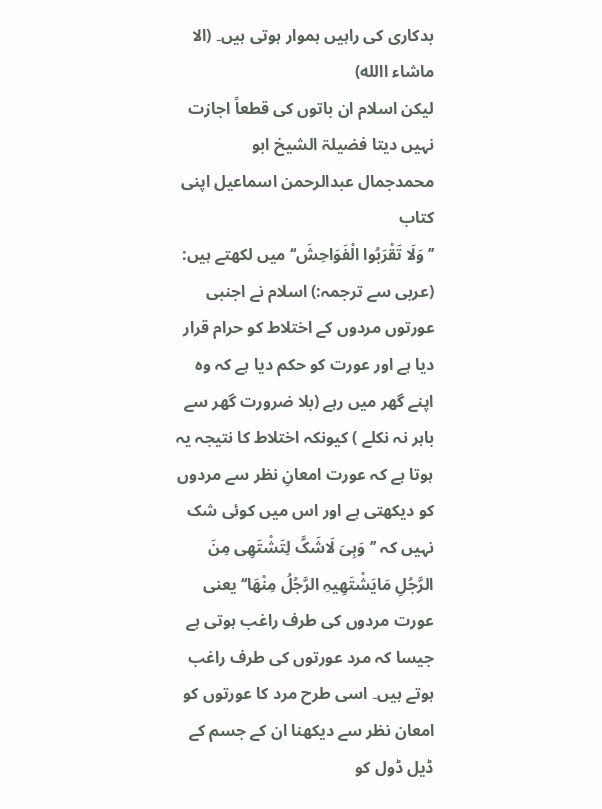بدکاری کی راہیں ہموار ہوتی ہیں۔ (الا ماشاء االله)
لیکن اسلام ان باتوں کی قطعاً اجازت نہیں دیتا فضیلۃ الشیخ ابو محمدجمال عبدالرحمن اسماعیل اپنی کتاب
’’وَلَا تَقْرَبُوا الْفَوَاحِشَ‘‘ میں لکھتے ہیں:
(عربی سے ترجمہ:) اسلام نے اجنبی عورتوں مردوں کے اختلاط کو حرام قرار دیا ہے اور عورت کو حکم دیا ہے کہ وہ اپنے گھر میں رہے (بلا ضرورت گھر سے باہر نہ نکلے ) کیونکہ اختلاط کا نتیجہ یہ ہوتا ہے کہ عورت امعانِ نظر سے مردوں کو دیکھتی ہے اور اس میں کوئی شک نہیں کہ ’’وَہِیَ لَاشَکَّ لِتَشْتَھِی مِنَ الرَّجُلِ مَایَشْتَھِیہِ الرَّجُلُ مِنْھَا‘‘ یعنی عورت مردوں کی طرف راغب ہوتی ہے جیسا کہ مرد عورتوں کی طرف راغب ہوتے ہیں۔ اسی طرح مرد کا عورتوں کو امعان نظر سے دیکھنا ان کے جسم کے ڈیل ڈول کو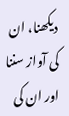دیکھنا، ان کی آواز سننا اور ان کی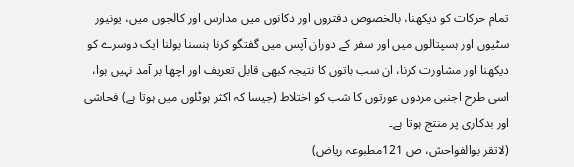تمام حرکات کو دیکھنا، بالخصوص دفتروں اور دکانوں میں مدارس اور کالجوں میں، یونیور سٹیوں اور ہسپتالوں میں اور سفر کے دوران آپس میں گفتگو کرنا ہنسنا بولنا ایک دوسرے کو دیکھنا اور مشاورت کرنا، ان سب باتوں کا نتیجہ کبھی قابل تعریف اور اچھا بر آمد نہیں ہوا، اسی طرح اجنبی مردوں عورتوں کا شب کو اختلاط (جیسا کہ اکثر ہوٹلوں میں ہوتا ہے) فحاشی اور بدکاری پر منتج ہوتا ہے۔
(لاتقر بوالفواحش، ص 121مطبوعہ ریاض)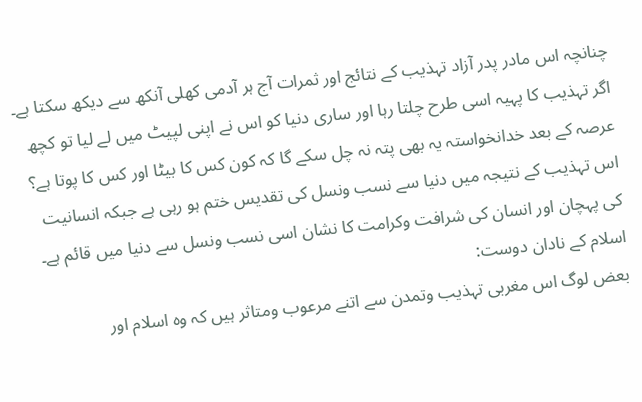چنانچہ اس مادر پدر آزاد تہذیب کے نتائج اور ثمرات آج ہر آدمی کھلی آنکھ سے دیکھ سکتا ہے۔ اگر تہذیب کا پہیہ اسی طرح چلتا رہا اور ساری دنیا کو اس نے اپنی لپیٹ میں لے لیا تو کچھ عرصہ کے بعد خدانخواستہ یہ بھی پتہ نہ چل سکے گا کہ کون کس کا بیٹا اور کس کا پوتا ہے؟ اس تہذیب کے نتیجہ میں دنیا سے نسب ونسل کی تقدیس ختم ہو رہی ہے جبکہ انسانیت کی پہچان اور انسان کی شرافت وکرامت کا نشان اسی نسب ونسل سے دنیا میں قائم ہے۔
اسلام کے نادان دوست:
بعض لوگ اس مغربی تہذیب وتمدن سے اتنے مرعوب ومتاثر ہیں کہ وہ اسلام اور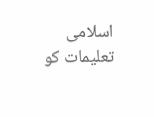اسلامی تعلیمات کو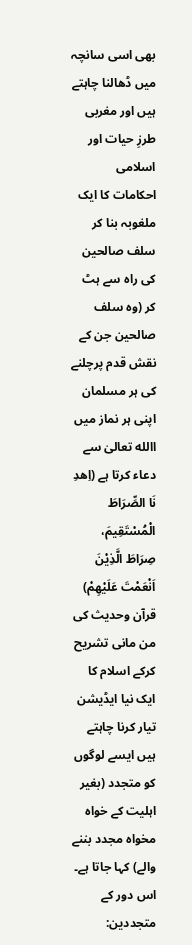بھی اسی سانچہ میں ڈھالنا چاہتے ہیں اور مغربی طرزِ حیات اور اسلامی احکامات کا ایک ملغوبہ بنا کر سلف صالحین کی راہ سے ہٹ کر (وہ سلف صالحین جن کے نقش قدم پرچلنے کی ہر مسلمان اپنی ہر نماز میں االله تعالیٰ سے دعاء کرتا ہے (اِھدِ نَا الصِّرَاطَ الْمُسْتَقِیمَ، صِرَاطَ الَّذِیْنَ اَنْعَمْتَ عَلَیْھِمْ) قرآن وحدیث کی من مانی تشریح کرکے اسلام کا ایک نیا ایڈیشن تیار کرنا چاہتے ہیں ایسے لوگوں کو متجدد (بغیر اہلیت کے خواہ مخواہ مجدد بننے والے) کہا جاتا ہے۔
اس دور کے متجددین: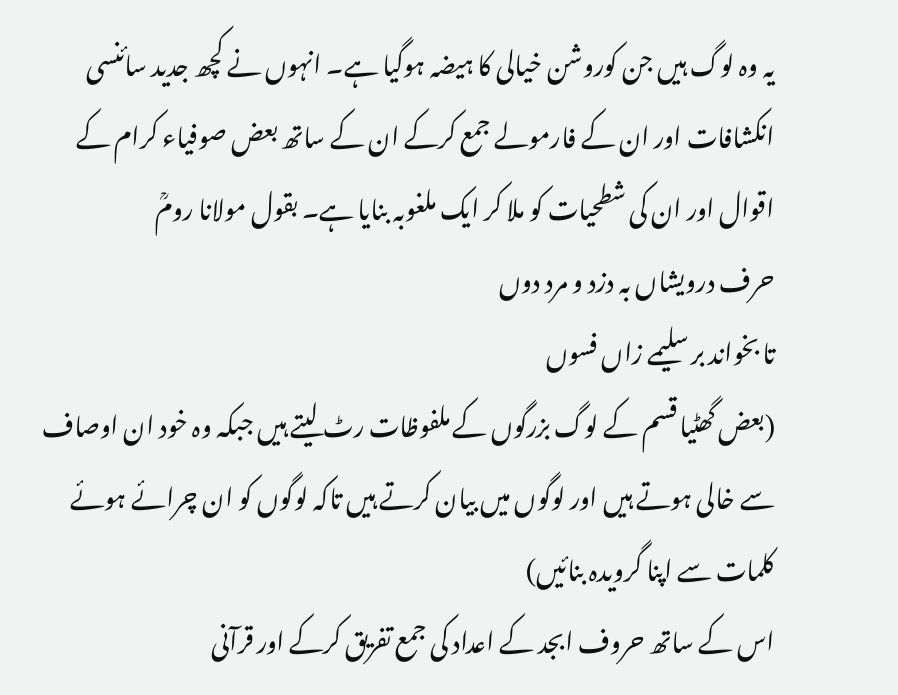یہ وہ لوگ ہیں جن کوروشن خیالی کا ہیضہ ہوگیا ہے۔ انہوں نے کچھ جدید سائنسی انکشافات اور ان کے فارمولے جمع کرکے ان کے ساتھ بعض صوفیاء کرام کے اقوال اور ان کی شطحیات کو ملا کر ایک ملغوبہ بنایا ہے۔ بقول مولانا رومؒ
حرف درویشاں بہ دزد و مرد دوں
تا بخواند بر سلیمے زاں فسوں
(بعض گھٹیا قسم کے لوگ بزرگوں کے ملفوظات رٹ لیتے ہیں جبکہ وہ خود ان اوصاف سے خالی ہوتے ہیں اور لوگوں میں بیان کرتے ہیں تاکہ لوگوں کو ان چرائے ہوئے کلمات سے اپنا گرویدہ بنائیں)
اس کے ساتھ حروف ابجد کے اعداد کی جمع تفریق کرکے اور قرآنی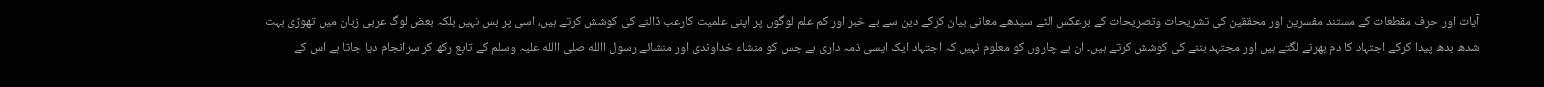آیات اور حرف مقطعات کے مستند مفسرین اور محققین کی تشریحات وتصریحات کے برعکس الٹے سیدھے معانی بیان کرکے دین سے بے خبر اور کم علم لوگوں پر اپنی علمیت کارعب ڈالنے کی کوشش کرتے ہیں، اسی پر بس نہیں بلکہ بعض لوگ عربی زبان میں تھوڑی بہت شدھ بدھ پیدا کرکے اجتہاد کا دم بھرنے لگتے ہیں اور مجتہد بننے کی کوشش کرتے ہیں۔ ان بے چاروں کو معلوم نہیں کہ اجتہاد ایک ایسی ذمہ داری ہے جس کو منشاء خداوندی اور منشائے رسول االله صلی االله علیہ وسلم کے تابع رکھ کر سرانجام دیا جاتا ہے اس کے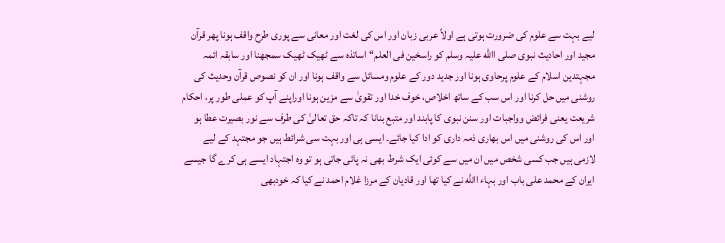لیے بہت سے علوم کی ضرورت ہوتی ہے اولاً عربی زبان اور اس کی لغت اور معانی سے پوری طرح واقف ہونا پھر قرآن مجید اور احادیث نبوی صلی االله علیہ وسلم کو راسخین فی العلم‘‘ اساتذہ سے ٹھیک ٹھیک سمجھنا اور سابقہ ائمہ مجہتدین اسلام کے علوم پرحاوی ہونا اور جدید دور کے علوم ومسائل سے واقف ہونا اور ان کو نصوص قرآن وحدیث کی روشنی میں حل کرنا اور اس سب کے ساتھ اخلاص، خوف خدا اور تقویٰ سے مزین ہونا اوراپنے آپ کو عملی طور پر، احکام شریعت یعنی فرائض وواجبات اور سنن نبوی کا پابند اور متبع بنانا کہ تاکہ حق تعالیٰ کی طرف سے نور بصیرت عطا ہو اور اس کی روشنی میں اس بھاری ذمہ داری کو ادا کیا جائے۔ ایسی ہی اور بہت سی شرائط ہیں جو مجتہد کے لیے لازمی ہیں جب کسی شخص میں ان میں سے کوئی ایک شرط بھی نہ پائی جاتی ہو تو وہ اجتہاد ایسے ہی کرے گا جیسے ایران کے محمد علی باب اور بہاء االله نے کیا تھا اور قادیان کے مرزا غلام احمد نے کیا کہ خودبھی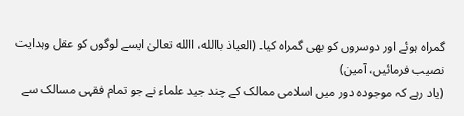گمراہ ہوئے اور دوسروں کو بھی گمراہ کیا۔ (العیاذ باالله، االله تعالیٰ ایسے لوگوں کو عقل وہدایت نصیب فرمائیں، آمین)
(یاد رہے کہ موجودہ دور میں اسلامی ممالک کے چند جید علماء نے جو تمام فقہی مسالک سے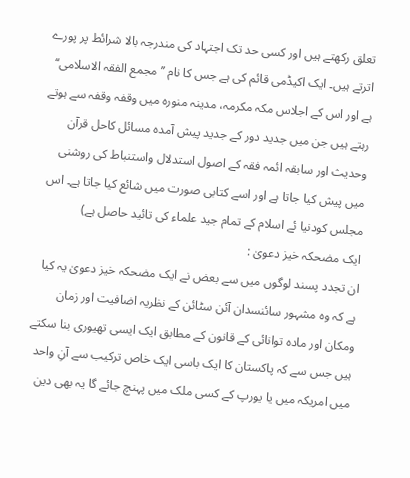تعلق رکھتے ہیں اور کسی حد تک اجتہاد کی مندرجہ بالا شرائط پر پورے اترتے ہیں۔ ایک اکیڈمی قائم کی ہے جس کا نام ’’مجمع الفقہ الاسلامی‘‘ ہے اور اس کے اجلاس مکہ مکرمہ، مدینہ منورہ میں وقفہ وقفہ سے ہوتے رہتے ہیں جن میں جدید دور کے جدید پیش آمدہ مسائل کاحل قرآن وحدیث اور سابقہ ائمہ فقہ کے اصول استدلال واستنباط کی روشنی میں پیش کیا جاتا ہے اور اسے کتابی صورت میں شائع کیا جاتا ہے۔ اس مجلس کودنیا ئے اسلام کے تمام جید علماء کی تائید حاصل ہے)
ایک مضحکہ خیز دعویٰ :
ان تجدد پسند لوگوں میں سے بعض نے ایک مضحکہ خیز دعویٰ یہ کیا ہے کہ وہ مشہور سائنسدان آئن سٹائن کے نظریہ اضافیت اور زمان ومکان اور مادہ توانائی کے قانون کے مطابق ایک ایسی تھیوری بنا سکتے ہیں جس سے کہ پاکستان کا ایک باسی ایک خاص ترکیب سے آنِ واحد میں امریکہ میں یا یورپ کے کسی ملک میں پہنچ جائے گا یہ بھی دین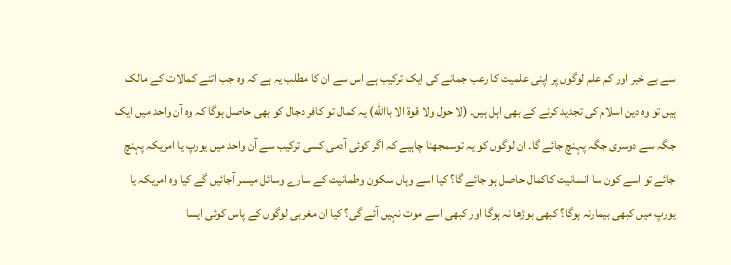سے بے خبر اور کم علم لوگوں پر اپنی علمیت کا رعب جمانے کی ایک ترکیب ہے اس سے ان کا مطلب یہ ہے کہ وہ جب اتنے کمالات کے مالک ہیں تو وہ دین اسلام کی تجدید کرنے کے بھی اہل ہیں۔ (لا حول ولا قوۃ الا باالله) یہ کمال تو کافر دجال کو بھی حاصل ہوگا کہ وہ آن واحد میں ایک جگہ سے دوسری جگہ پہنچ جائے گا۔ ان لوگوں کو یہ توسمجھنا چاہیے کہ اگر کوئی آدمی کسی ترکیب سے آن واحد میں یورپ یا امریکہ پہنچ جائے تو اسے کون سا انسانیت کاکمال حاصل ہو جائے گا؟ کیا اسے وہاں سکون وطمانیت کے سارے وسائل میسر آجائیں گے کیا وہ امریکہ یا یورپ میں کبھی بیمارنہ ہوگا؟ کبھی بوڑھا نہ ہوگا اور کبھی اسے موت نہیں آئے گی؟ کیا ان مغربی لوگوں کے پاس کوئی ایسا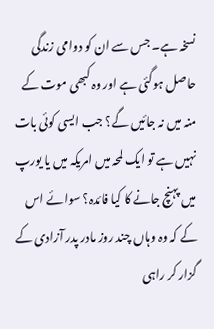نسخہ ہے۔ جس سے ان کو دوامی زندگی حاصل ہوگئی ہے اور وہ کبھی موت کے منہ میں نہ جائیں گے؟ جب ایسی کوئی بات نہیں ہے تو ایک لمحہ میں امریکہ میں یا یورپ میں پہنچ جانے کا کیا فائدہ؟ سوائے اس کے کہ وہ وہاں چند روز مادر پدر آزادی کے گزار کر راہی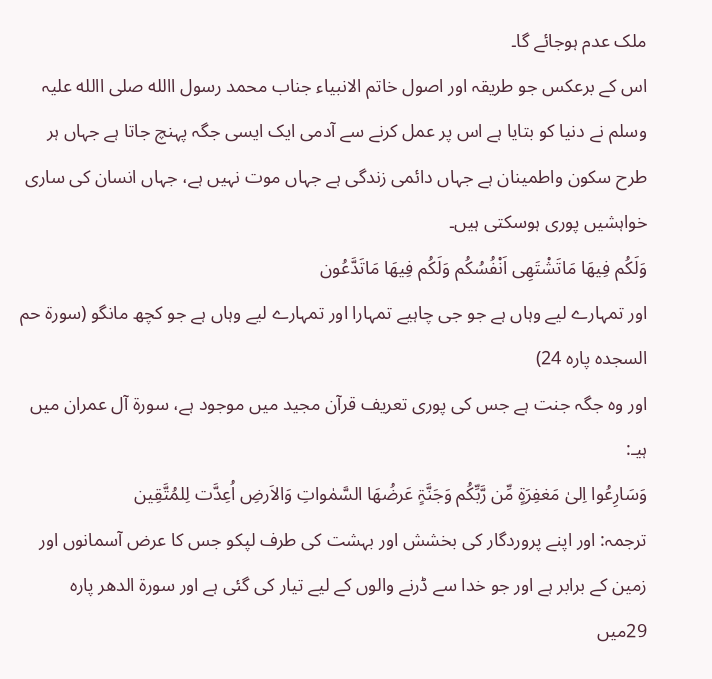ملک عدم ہوجائے گا۔
اس کے برعکس جو طریقہ اور اصول خاتم الانبیاء جناب محمد رسول االله صلی االله علیہ وسلم نے دنیا کو بتایا ہے اس پر عمل کرنے سے آدمی ایک ایسی جگہ پہنچ جاتا ہے جہاں ہر طرح سکون واطمینان ہے جہاں دائمی زندگی ہے جہاں موت نہیں ہے، جہاں انسان کی ساری خواہشیں پوری ہوسکتی ہیں۔
وَلَکُم فِیھَا مَاتَشْتَھِی اَنْفُسُکُم وَلَکُم فِیھَا مَاتَدَّعُون
اور تمہارے لیے وہاں ہے جو جی چاہیے تمہارا اور تمہارے لیے وہاں ہے جو کچھ مانگو (سورۃ حم السجدہ پارہ 24)
اور وہ جگہ جنت ہے جس کی پوری تعریف قرآن مجید میں موجود ہے، سورۃ آل عمران میں ہیـ:
وَسَارِعُوا اِلیٰ مَغفِرَۃٍ مِّن رَّبِّکُم وَجَنَّۃٍ عَرضُھَا السَّمٰواتِ وَالاَرضِ اُعِدَّت لِلمُتَّقِین
ترجمہ: اور اپنے پروردگار کی بخشش اور بہشت کی طرف لپکو جس کا عرض آسمانوں اور زمین کے برابر ہے اور جو خدا سے ڈرنے والوں کے لیے تیار کی گئی ہے اور سورۃ الدھر پارہ 29میں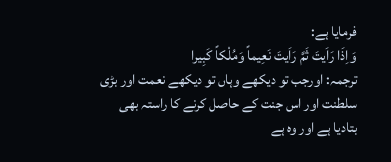فرمایا ہے:
وَاِذَا رَاَیتَ ثَمَّ رَاَیتَ نَعِیماً وَمُلْکاً کَبِیرا
ترجمہ: اورجب تو دیکھے وہاں تو دیکھے نعمت اور بڑی سلطنت اور اس جنت کے حاصل کرنے کا راستہ بھی بتادیا ہے اور وہ ہے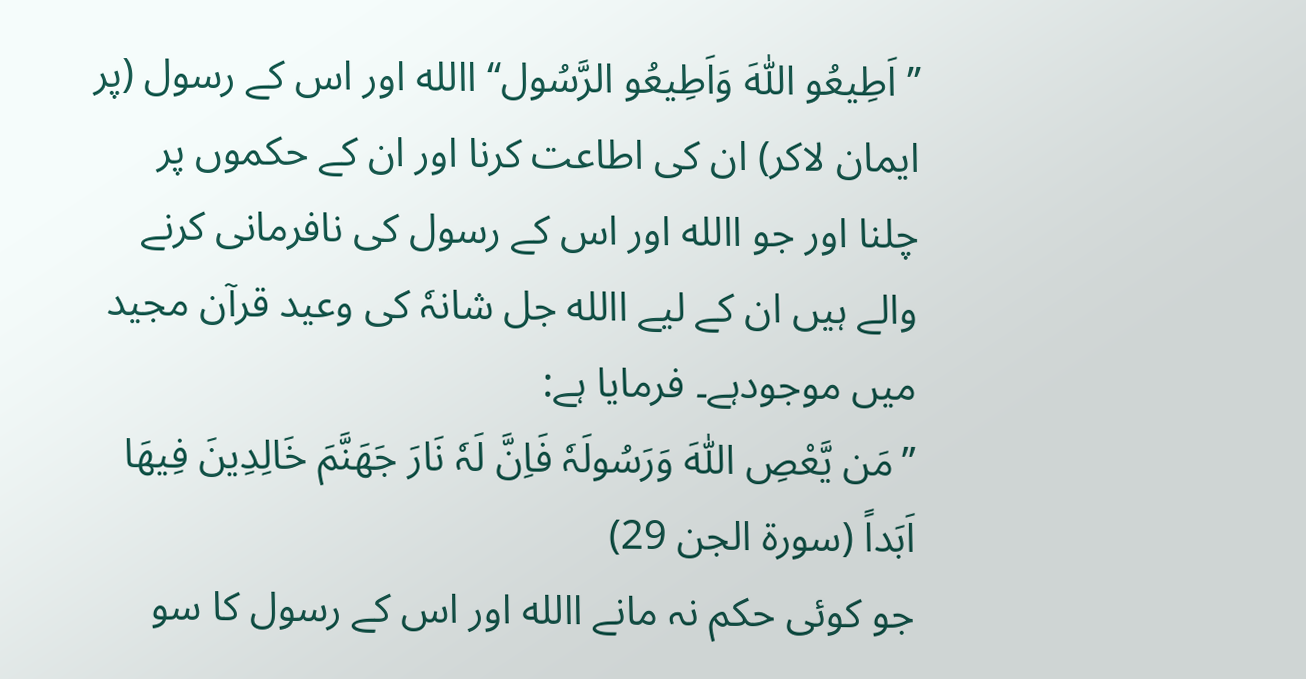’’اَطِیعُو اللّٰہَ وَاَطِیعُو الرَّسُول‘‘ االله اور اس کے رسول (پر ایمان لاکر) ان کی اطاعت کرنا اور ان کے حکموں پر چلنا اور جو االله اور اس کے رسول کی نافرمانی کرنے والے ہیں ان کے لیے االله جل شانہٗ کی وعید قرآن مجید میں موجودہے۔ فرمایا ہے:
’’مَن یَّعْصِ اللّٰہَ وَرَسُولَہٗ فَاِنَّ لَہٗ نَارَ جَھَنَّمَ خَالِدِینَ فِیھَا اَبَداً (سورۃ الجن 29)
جو کوئی حکم نہ مانے االله اور اس کے رسول کا سو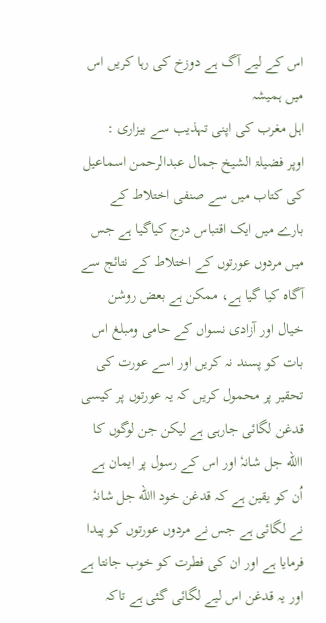اس کے لیے آگ ہے دوزخ کی رہا کریں اس میں ہمیشہ
اہل مغرب کی اپنی تہذیب سے بیزاری :
اوپر فضیلۃ الشیخ جمال عبدالرحمن اسماعیل کی کتاب میں سے صنفی اختلاط کے بارے میں ایک اقتباس درج کیاگیا ہے جس میں مردوں عورتوں کے اختلاط کے نتائج سے آگاہ کیا گیا ہے، ممکن ہے بعض روشن خیال اور آزادی نسواں کے حامی ومبلغ اس بات کو پسند نہ کریں اور اسے عورت کی تحقیر پر محمول کریں کہ یہ عورتوں پر کیسی قدغن لگائی جارہی ہے لیکن جن لوگوں کا االله جل شانہٗ اور اس کے رسول پر ایمان ہے اُن کو یقین ہے کہ قدغن خود االله جل شانہٗ نے لگائی ہے جس نے مردوں عورتوں کو پیدا فرمایا ہے اور ان کی فطرت کو خوب جانتا ہے اور یہ قدغن اس لیے لگائی گئی ہے تاکہ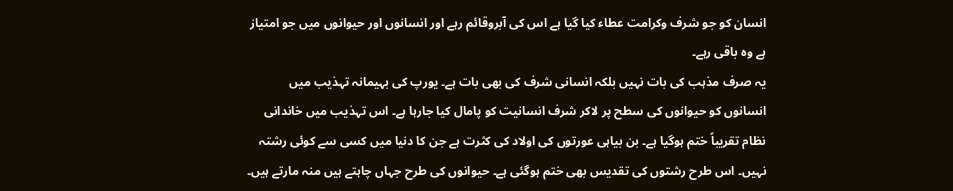انسان کو جو شرف وکرامت عطاء کیا گیا ہے اس کی آبروقائم رہے اور انسانوں اور حیوانوں میں جو امتیاز ہے وہ باقی رہے۔
یہ صرف مذہب کی بات نہیں بلکہ انسانی شرف کی بھی بات ہے۔ یورپ کی بہیمانہ تہذیب میں انسانوں کو حیوانوں کی سطح پر لاکر شرف انسانیت کو پامال کیا جارہا ہے۔ اس تہذیب میں خاندانی نظام تقریباً ختم ہوگیا ہے۔ بن بیاہی عورتوں کی اولاد کی کثرت ہے جن کا دنیا میں کسی سے کوئی رشتہ نہیں۔ اس طرح رشتوں کی تقدیس بھی ختم ہوگئی ہے۔ حیوانوں کی طرح جہاں چاہتے ہیں منہ مارتے ہیں۔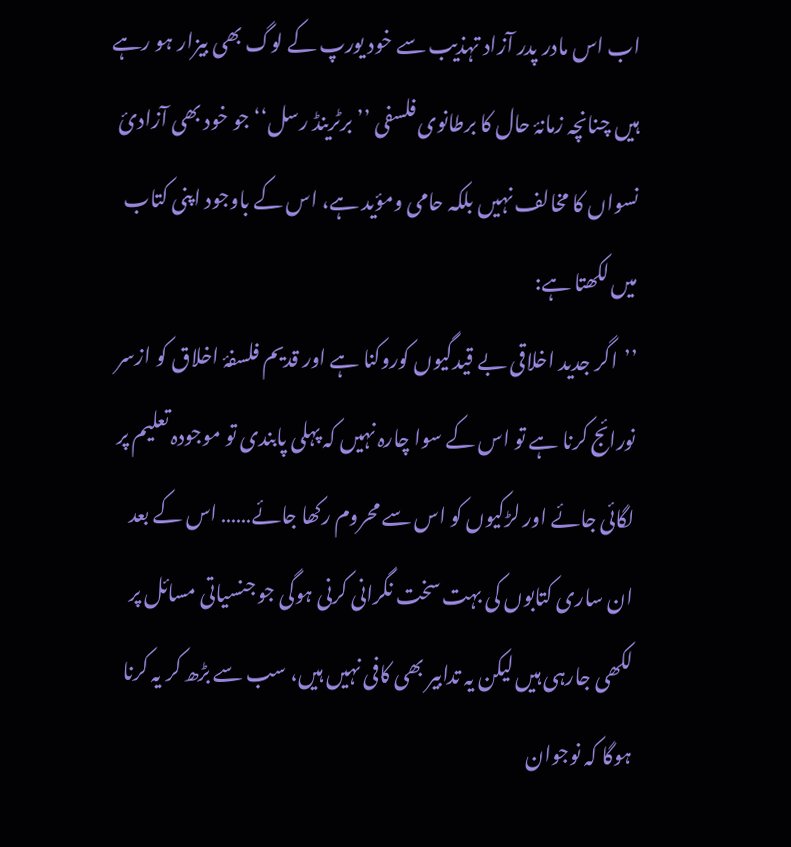اب اس مادر پدر آزاد تہذیب سے خود یورپ کے لوگ بھی بیزار ہو رہے ہیں چنانچہ زمانۂ حال کا برطانوی فلسفی ’’برٹرینڈ رسل‘‘ جو خود بھی آزادیٔ نسواں کا مخالف نہیں بلکہ حامی ومؤید ہے، اس کے باوجود اپنی کتاب میں لکھتا ہے:
’’اگر جدید اخلاقی بے قیدگیوں کوروکنا ہے اور قدیم فلسفۂ اخلاق کو ازسر نورائج کرنا ہے تو اس کے سوا چارہ نہیں کہ پہلی پابندی تو موجودہ تعلیم پر لگائی جائے اور لڑکیوں کو اس سے محروم رکھا جائے…… اس کے بعد ان ساری کتابوں کی بہت سخت نگرانی کرنی ہوگی جو جنسیاتی مسائل پر لکھی جارہی ہیں لیکن یہ تدابیر بھی کافی نہیں ہیں، سب سے بڑھ کر یہ کرنا ہوگا کہ نوجوان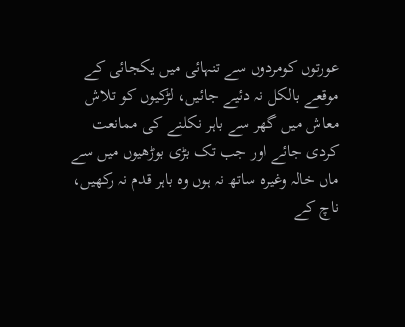عورتوں کومردوں سے تنہائی میں یکجائی کے موقعے بالکل نہ دئیے جائیں، لڑکیوں کو تلاش معاش میں گھر سے باہر نکلنے کی ممانعت کردی جائے اور جب تک بڑی بوڑھیوں میں سے ماں خالہ وغیرہ ساتھ نہ ہوں وہ باہر قدم نہ رکھیں، ناچ کے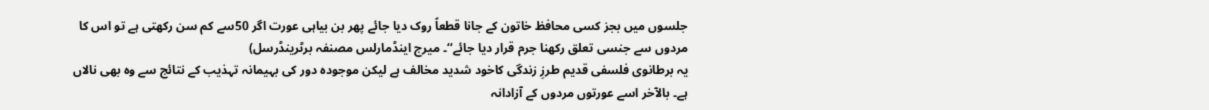جلسوں میں بجز کسی محافظ خاتون کے جانا قطعاً روک دیا جائے پھر بن بیاہی عورت اگر 50سے کم سن رکھتی ہے تو اس کا مردوں سے جنسی تعلق رکھنا جرم قرار دیا جائے‘‘۔ میرج اینڈمارلس مصنفہ برٹرینڈرسل)
یہ برطانوی فلسفی قدیم طرزِ زندگی کاخود شدید مخالف ہے لیکن موجودہ دور کی بہیمانہ تہذیب کے نتائج سے وہ بھی نالاں ہے۔ بالآخر اسے عورتوں مردوں کے آزادانہ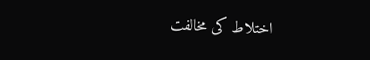اختلاط کی مخالفت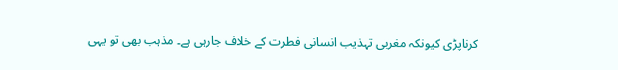کرناپڑی کیونکہ مغربی تہذیب انسانی فطرت کے خلاف جارہی ہے۔ مذہب بھی تو یہی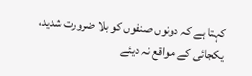کہتا ہے کہ دونوں صنفوں کو بلا ضرورت شدید، یکجائی کے مواقع نہ دیئے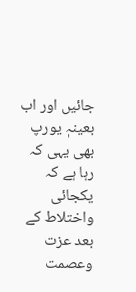جائیں اور اب بعینہٖ یورپ بھی یہی کہ رہا ہے کہ یکجائی واختلاط کے بعد عزت وعصمت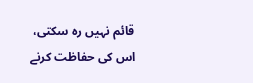قائم نہیں رہ سکتی، اس کی حفاظت کرنے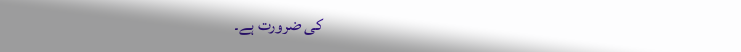کی ضرورت ہے۔